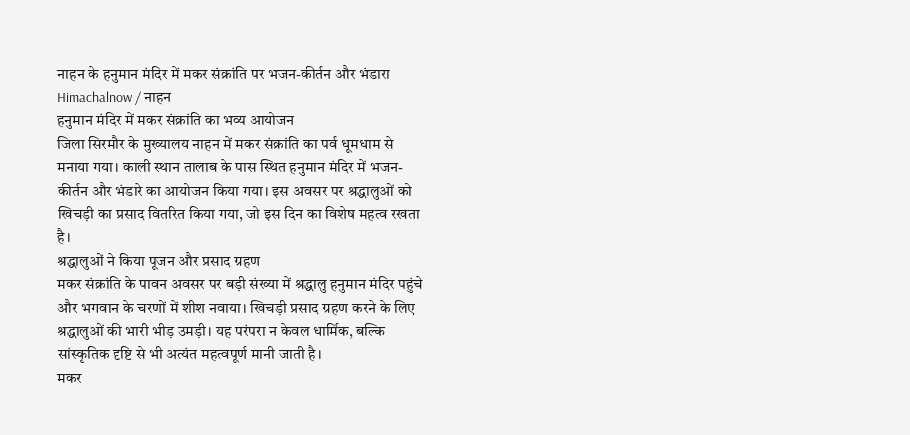नाहन के हनुमान मंदिर में मकर संक्रांति पर भजन-कीर्तन और भंडारा
Himachalnow / नाहन
हनुमान मंदिर में मकर संक्रांति का भव्य आयोजन
जिला सिरमौर के मुख्यालय नाहन में मकर संक्रांति का पर्व धूमधाम से मनाया गया। काली स्थान तालाब के पास स्थित हनुमान मंदिर में भजन-कीर्तन और भंडारे का आयोजन किया गया। इस अवसर पर श्रद्धालुओं को खिचड़ी का प्रसाद वितरित किया गया, जो इस दिन का विशेष महत्व रखता है।
श्रद्धालुओं ने किया पूजन और प्रसाद ग्रहण
मकर संक्रांति के पावन अवसर पर बड़ी संख्या में श्रद्धालु हनुमान मंदिर पहुंचे और भगवान के चरणों में शीश नवाया। खिचड़ी प्रसाद ग्रहण करने के लिए श्रद्धालुओं की भारी भीड़ उमड़ी। यह परंपरा न केवल धार्मिक, बल्कि सांस्कृतिक दृष्टि से भी अत्यंत महत्वपूर्ण मानी जाती है।
मकर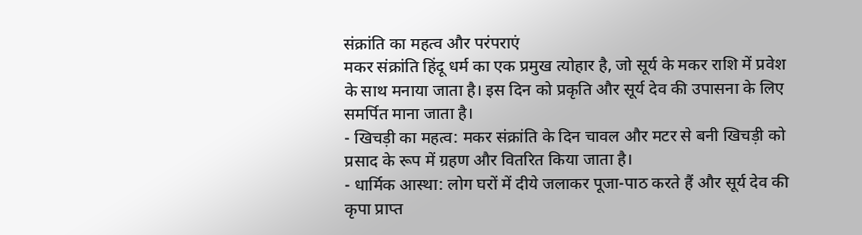संक्रांति का महत्व और परंपराएं
मकर संक्रांति हिंदू धर्म का एक प्रमुख त्योहार है, जो सूर्य के मकर राशि में प्रवेश के साथ मनाया जाता है। इस दिन को प्रकृति और सूर्य देव की उपासना के लिए समर्पित माना जाता है।
- खिचड़ी का महत्व: मकर संक्रांति के दिन चावल और मटर से बनी खिचड़ी को प्रसाद के रूप में ग्रहण और वितरित किया जाता है।
- धार्मिक आस्था: लोग घरों में दीये जलाकर पूजा-पाठ करते हैं और सूर्य देव की कृपा प्राप्त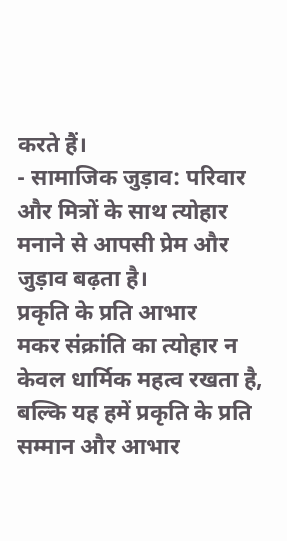करते हैं।
- सामाजिक जुड़ाव: परिवार और मित्रों के साथ त्योहार मनाने से आपसी प्रेम और जुड़ाव बढ़ता है।
प्रकृति के प्रति आभार
मकर संक्रांति का त्योहार न केवल धार्मिक महत्व रखता है, बल्कि यह हमें प्रकृति के प्रति सम्मान और आभार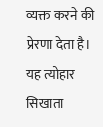व्यक्त करने की प्रेरणा देता है। यह त्योहार सिखाता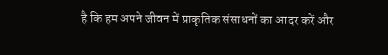है कि हम अपने जीवन में प्राकृतिक संसाधनों का आदर करें और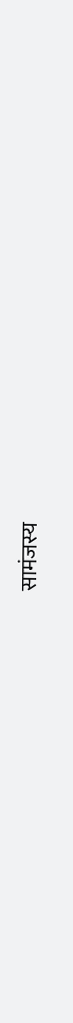सामंजस्य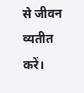से जीवन व्यतीत करें।